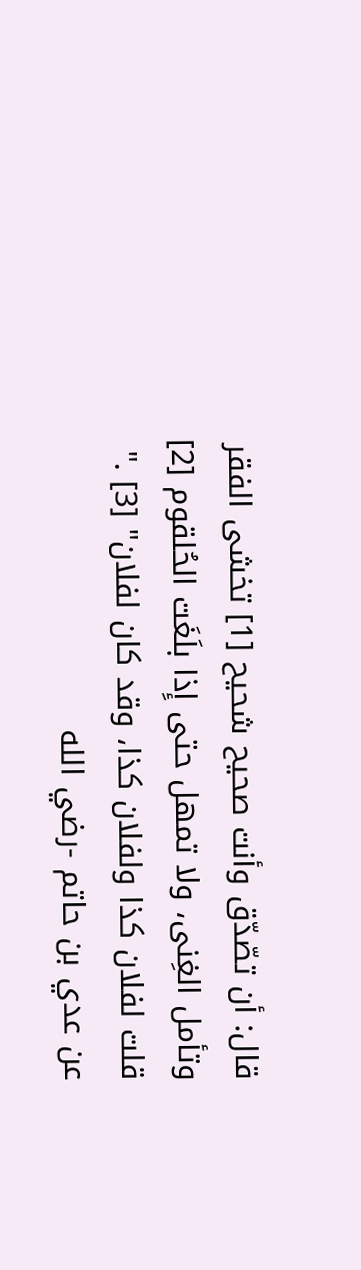قال: أن تصّدّق وأنت صحيح شحيح [1] تخشى الفقر وتأمل الغِنى، ولا تمهل حتى إِذا بلَغَت الحُلقوم [2] قلت لفلان كذا ولفلان كذا، وقد كان لفلان" [3] ."
عن عدي بن حاتم -رضي الله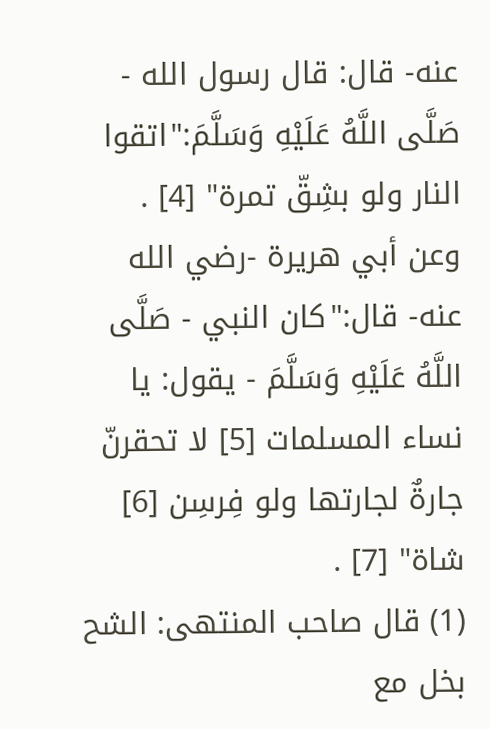عنه- قال: قال رسول الله - صَلَّى اللَّهُ عَلَيْهِ وَسَلَّمَ:"اتقوا النار ولو بشِقّ تمرة" [4] .
وعن أبي هريرة -رضي الله عنه- قال:"كان النبي - صَلَّى اللَّهُ عَلَيْهِ وَسَلَّمَ - يقول: يا نساء المسلمات [5] لا تحقرنّ جارةٌ لجارتها ولو فِرسِن [6] شاة" [7] .
(1) قال صاحب المنتهى: الشح بخل مع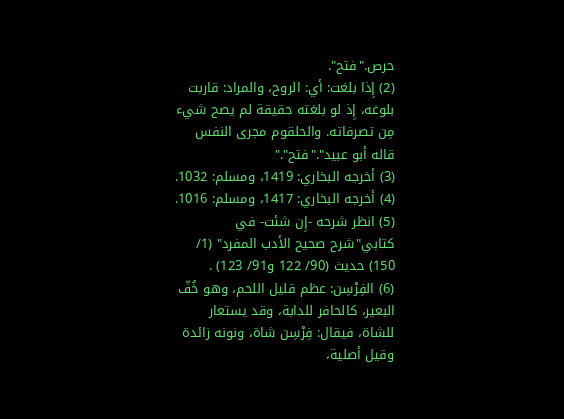حرص."فتح".
(2) إِذا بلغت: أي: الروح، والمراد: قاربت بلوغه، إِذ لو بلغته حقيقة لم يصح شيء مِن تصرفاته. والحلقوم مجرى النفس قاله أبو عبيد"."فتح"."
(3) أخرجه البخاري: 1419، ومسلم: 1032.
(4) أخرجه البخاري: 1417، ومسلم: 1016.
(5) انظر شرحه -إِن شئت- في كتابي"شرح صحيح الأدب المفرد" (1/ 150) حديث (90/ 122 و91/ 123) .
(6) الفِرْسِن: عظم قليل اللحم، وهو خُفّ البعير، كالحافر للدابة، وقد يستعار للشاة، فيقال: فِرْسِن شاة، ونونه زائدة وقيل أصلية،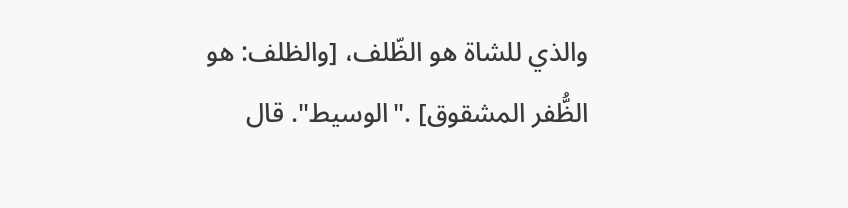والذي للشاة هو الظّلف، [والظلف: هو الظُّفر المشقوق] ."الوسيط". قال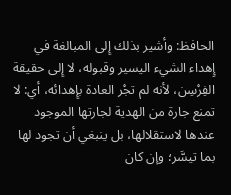الحافظ: وأشير بذلك إِلى المبالغة في إِهداء الشيء اليسير وقبوله، لا إِلى حقيقة الفِرْسِن، لأنه لم تجْر العادة بإِهدائه، أي: لا تمنع جارة من الهدية لجارتها الموجود عندها لاستقلالها، بل ينبغي أن تجود لها بما تيسَّر؛ وإن كان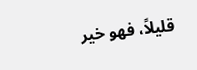قليلاً، فهو خير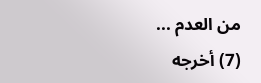من العدم ...
(7) أخرجه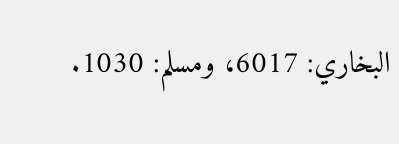البخاري: 6017، ومسلم: 1030.